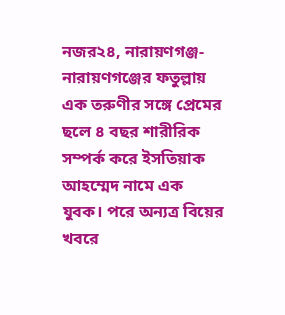নজর২৪, নারায়ণগঞ্জ- নারায়ণগঞ্জের ফতুল্লায় এক তরুণীর সঙ্গে প্রেমের ছলে ৪ বছর শারীরিক সম্পর্ক করে ইসতিয়াক আহম্মেদ নামে এক যুবক। পরে অন্যত্র বিয়ের খবরে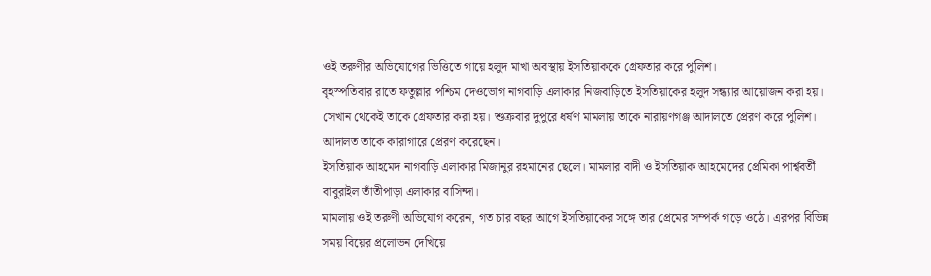ওই তরুণীর অভিযোগের ভিত্তিতে গায়ে হলুদ মাখা অবস্থায় ইসতিয়াককে গ্রেফতার করে পুলিশ।
বৃহস্পতিবার রাতে ফতুল্লার পশ্চিম দেওভোগ নাগবাড়ি এলাকার নিজবাড়িতে ইসতিয়াকের হলুদ সন্ধ্যার আয়োজন করা হয়। সেখান থেকেই তাকে গ্রেফতার করা হয়। শুক্রবার দুপুরে ধর্ষণ মামলায় তাকে নারায়ণগঞ্জ আদালতে প্রেরণ করে পুলিশ। আদালত তাকে কারাগারে প্রেরণ করেছেন।
ইসতিয়াক আহমেদ নাগবাড়ি এলাকার মিজানুর রহমানের ছেলে। মামলার বাদী ও ইসতিয়াক আহমেদের প্রেমিকা পার্শ্ববর্তী বাবুরাইল তাঁতীপাড়া এলাকার বাসিন্দা।
মামলায় ওই তরুণী অভিযোগ করেন, গত চার বছর আগে ইসতিয়াকের সঙ্গে তার প্রেমের সম্পর্ক গড়ে ওঠে। এরপর বিভিন্ন সময় বিয়ের প্রলোভন দেখিয়ে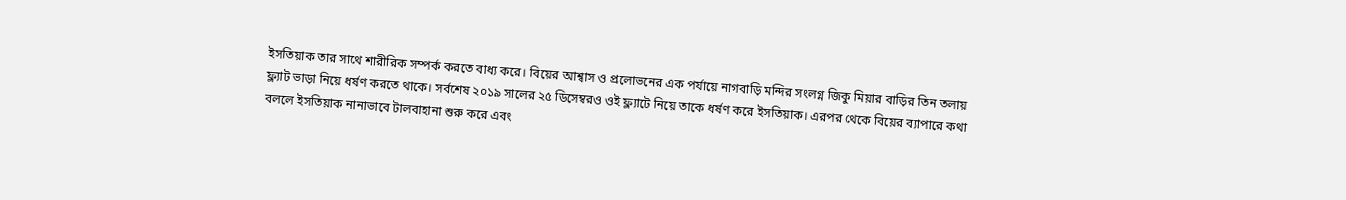ইসতিয়াক তার সাথে শারীরিক সম্পর্ক করতে বাধ্য করে। বিয়ের আশ্বাস ও প্রলোভনের এক পর্যায়ে নাগবাড়ি মন্দির সংলগ্ন জিকু মিয়ার বাড়ির তিন তলায় ফ্ল্যাট ভাড়া নিয়ে ধর্ষণ করতে থাকে। সর্বশেষ ২০১৯ সালের ২৫ ডিসেম্বরও ওই ফ্ল্যাটে নিয়ে তাকে ধর্ষণ করে ইসতিয়াক। এরপর থেকে বিয়ের ব্যাপারে কথা বললে ইসতিয়াক নানাভাবে টালবাহানা শুরু করে এবং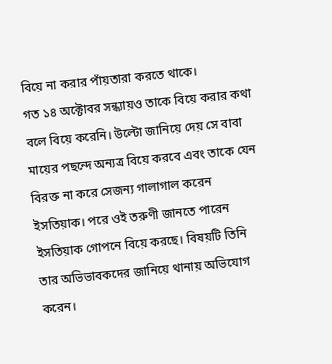বিয়ে না করার পাঁয়তারা করতে থাকে।
গত ১৪ অক্টোবর সন্ধ্যায়ও তাকে বিয়ে করার কথা বলে বিয়ে করেনি। উল্টো জানিয়ে দেয় সে বাবা মায়ের পছন্দে অন্যত্র বিয়ে করবে এবং তাকে যেন বিরক্ত না করে সেজন্য গালাগাল করেন ইসতিয়াক। পরে ওই তরুণী জানতে পারেন ইসতিয়াক গোপনে বিয়ে করছে। বিষয়টি তিনি তার অভিভাবকদের জানিয়ে থানায় অভিযোগ করেন।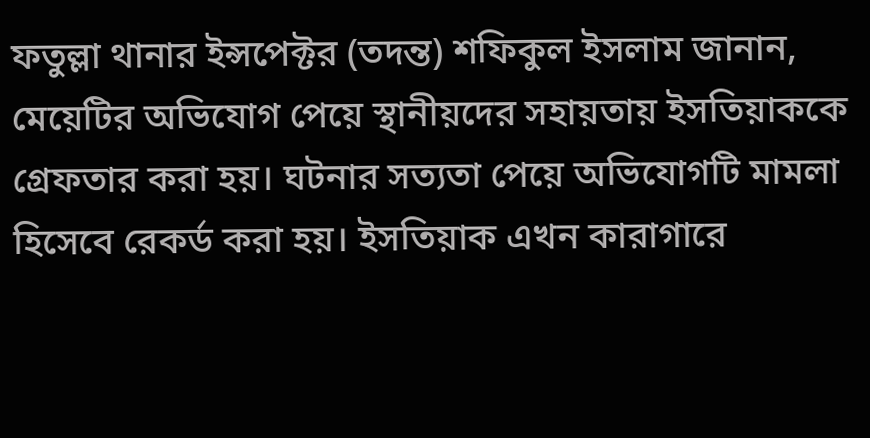ফতুল্লা থানার ইন্সপেক্টর (তদন্ত) শফিকুল ইসলাম জানান, মেয়েটির অভিযোগ পেয়ে স্থানীয়দের সহায়তায় ইসতিয়াককে গ্রেফতার করা হয়। ঘটনার সত্যতা পেয়ে অভিযোগটি মামলা হিসেবে রেকর্ড করা হয়। ইসতিয়াক এখন কারাগারে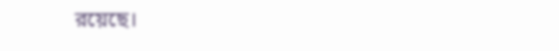রয়েছে।